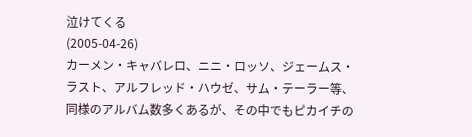泣けてくる
(2005-04-26)
カーメン・キャバレロ、ニニ・ロッソ、ジェームス・ラスト、アルフレッド・ハウゼ、サム・テーラー等、同様のアルバム数多くあるが、その中でもピカイチの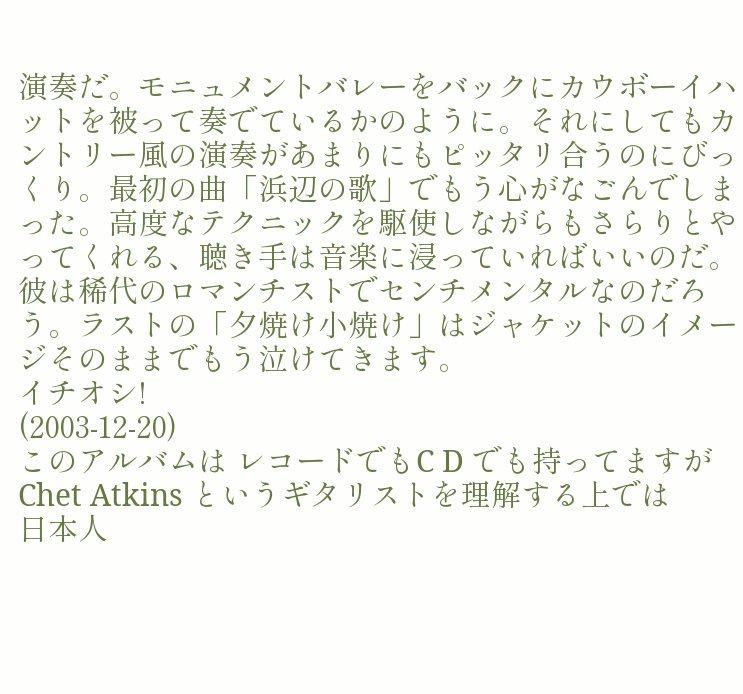演奏だ。モニュメントバレーをバックにカウボーイハットを被って奏でているかのように。それにしてもカントリー風の演奏があまりにもピッタリ合うのにびっくり。最初の曲「浜辺の歌」でもう心がなごんでしまった。高度なテクニックを駆使しながらもさらりとやってくれる、聴き手は音楽に浸っていればいいのだ。彼は稀代のロマンチストでセンチメンタルなのだろう。ラストの「夕焼け小焼け」はジャケットのイメージそのままでもう泣けてきます。
イチオシ!
(2003-12-20)
このアルバムは レコードでもC D でも持ってますが
Chet Atkins というギタリストを理解する上では
日本人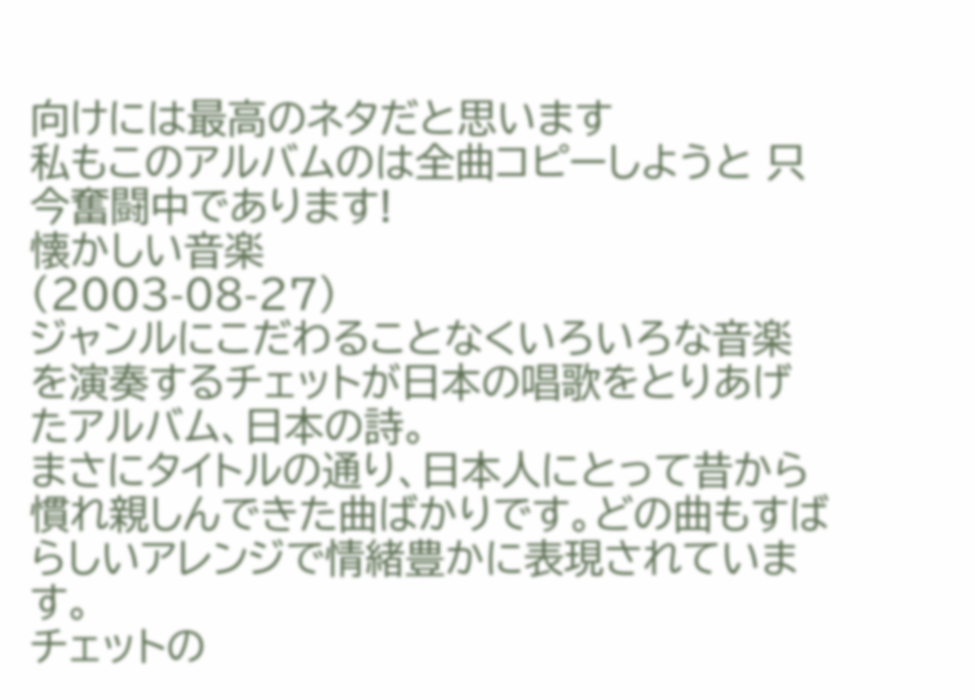向けには最高のネタだと思います
私もこのアルバムのは全曲コピーしようと 只今奮闘中であります!
懐かしい音楽
(2003-08-27)
ジャンルにこだわることなくいろいろな音楽を演奏するチェットが日本の唱歌をとりあげたアルバム、日本の詩。
まさにタイトルの通り、日本人にとって昔から慣れ親しんできた曲ばかりです。どの曲もすばらしいアレンジで情緒豊かに表現されています。
チェットの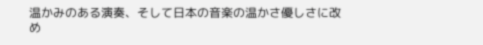温かみのある演奏、そして日本の音楽の温かさ優しさに改め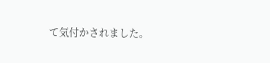て気付かされました。